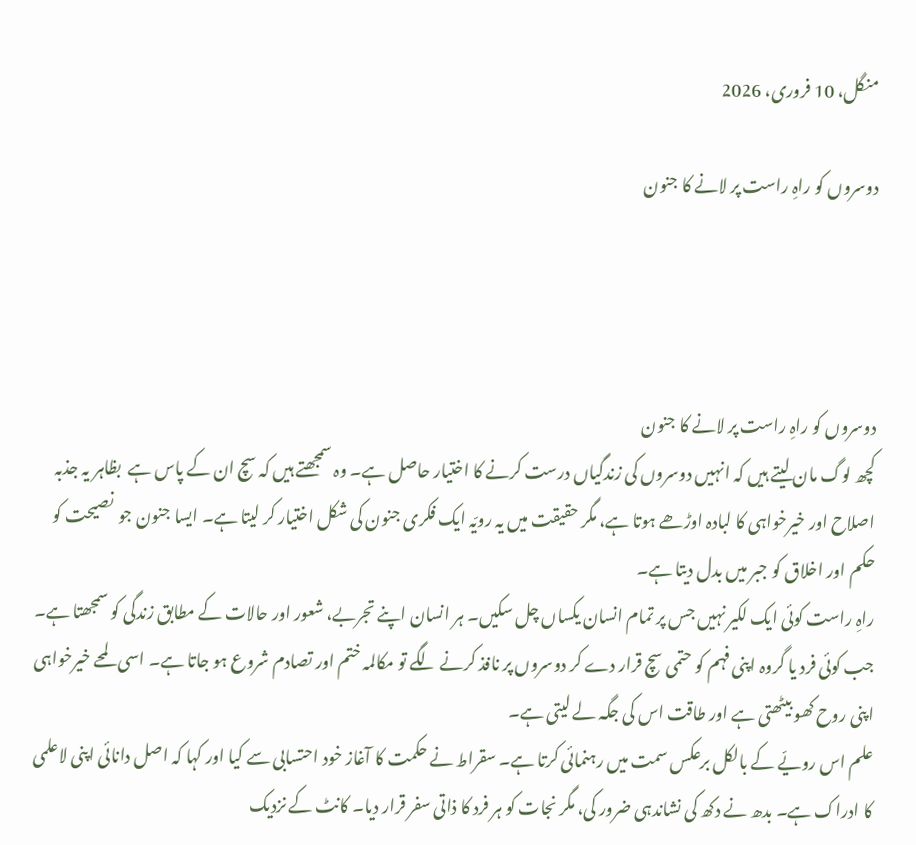منگل، 10 فروری، 2026

دوسروں کو راہِ راست پر لانے کا جنون




دوسروں کو راہِ راست پر لانے کا جنون
کچھ لوگ مان لیتے ہیں کہ انہیں دوسروں کی زندگیاں درست کرنے کا اختیار حاصل ہے۔ وہ سمجھتے ہیں کہ سچ ان کے پاس ہے  بظاہر یہ جذبہ اصلاح اور خیرخواہی کا لبادہ اوڑھے ہوتا ہے، مگر حقیقت میں یہ رویّہ ایک فکری جنون کی شکل اختیار کر لیتا ہے۔ ایسا جنون جو  نصیحت کو حکم اور اخلاق کو جبر میں بدل دیتا ہے۔
راہِ راست کوئی ایک لکیر نہیں جس پر تمام انسان یکساں چل سکیں۔ ہر انسان اپنے تجربے، شعور اور حالات کے مطابق زندگی کو سمجھتا ہے۔ جب کوئی فرد یا گروہ اپنی فہم کو حتمی سچ قرار دے کر دوسروں پر نافذ کرنے لگے تو مکالمہ ختم اور تصادم شروع ہو جاتا ہے۔ اسی لمحے خیرخواہی اپنی روح کھو بیٹھتی ہے اور طاقت اس کی جگہ لے لیتی ہے۔
علم اس رویّے کے بالکل برعکس سمت میں رہنمائی کرتا ہے۔ سقراط نے حکمت کا آغاز خود احتسابی سے کیا اور کہا کہ اصل دانائی اپنی لاعلمی کا ادراک ہے۔ بدھ نے دکھ کی نشاندہی ضرور کی، مگر نجات کو ہر فرد کا ذاتی سفر قرار دیا۔ کانٹ کے نزدیک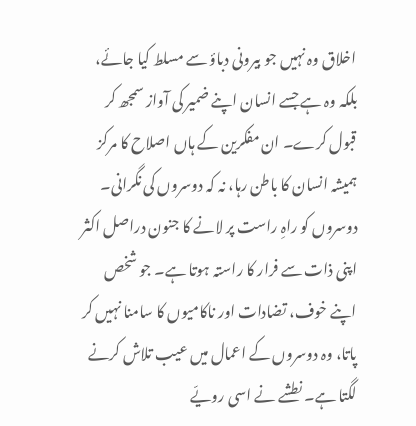اخلاق وہ نہیں جو بیرونی دباؤ سے مسلط کیا جائے، بلکہ وہ ہے جسے انسان اپنے ضمیر کی آواز سمجھ کر قبول کرے۔ ان مفکرین کے ہاں اصلاح کا مرکز ہمیشہ انسان کا باطن رہا، نہ کہ دوسروں کی نگرانی۔
دوسروں کو راہِ راست پر لانے کا جنون دراصل اکثر اپنی ذات سے فرار کا راستہ ہوتا ہے۔ جو شخص اپنے خوف، تضادات اور ناکامیوں کا سامنا نہیں کر پاتا، وہ دوسروں کے اعمال میں عیب تلاش کرنے لگتا ہے۔ نطشے نے اسی رویّے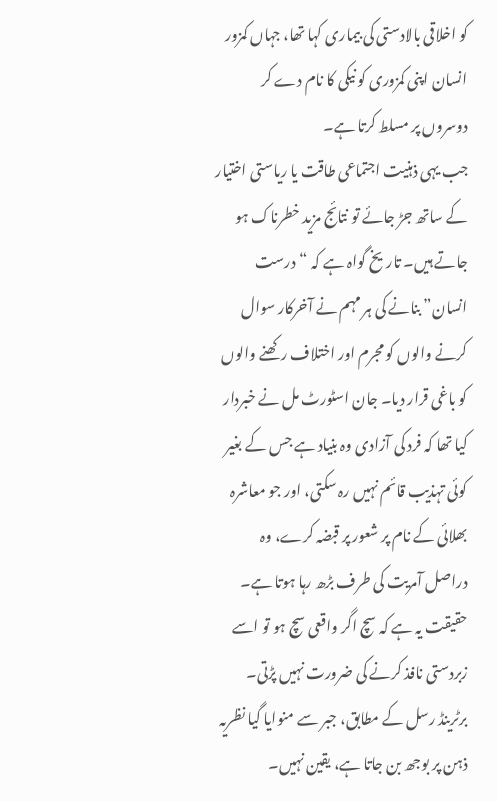کو اخلاقی بالادستی کی بیماری کہا تھا، جہاں کمزور انسان اپنی کمزوری کو نیکی کا نام دے کر دوسروں پر مسلط کرتا ہے۔
جب یہی ذہنیت اجتماعی طاقت یا ریاستی اختیار کے ساتھ جڑ جائے تو نتائج مزید خطرناک ہو جاتے ہیں۔ تاریخ گواہ ہے کہ “درست انسان” بنانے کی ہر مہم نے آخرکار سوال کرنے والوں کو مجرم اور اختلاف رکھنے والوں کو باغی قرار دیا۔ جان اسٹورٹ مل نے خبردار کیا تھا کہ فرد کی آزادی وہ بنیاد ہے جس کے بغیر کوئی تہذیب قائم نہیں رہ سکتی، اور جو معاشرہ بھلائی کے نام پر شعور پر قبضہ کرے، وہ دراصل آمریت کی طرف بڑھ رہا ہوتا ہے۔
حقیقت یہ ہے کہ سچ اگر واقعی سچ ہو تو اسے زبردستی نافذ کرنے کی ضرورت نہیں پڑتی۔ برٹرینڈ رسل کے مطابق، جبر سے منوایا گیا نظریہ ذہن پر بوجھ بن جاتا ہے، یقین نہیں۔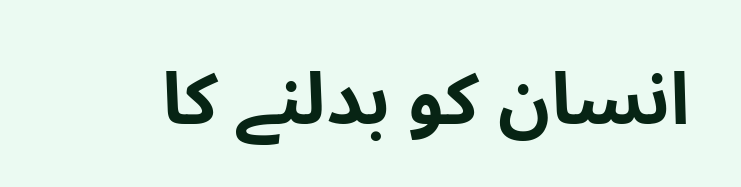انسان کو بدلنے کا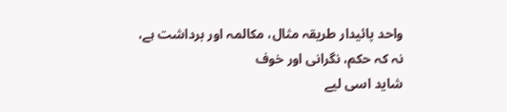واحد پائیدار طریقہ مثال، مکالمہ اور برداشت ہے، نہ کہ حکم، نگرانی اور خوف
شاید اسی لیے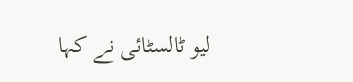لیو ٹالسٹائی نے کہا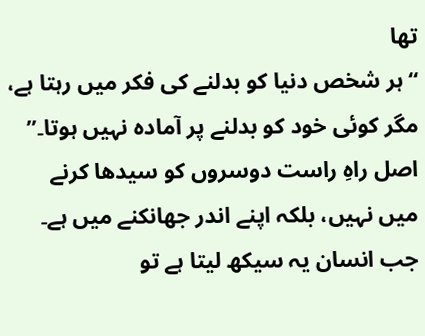تھا
“ہر شخص دنیا کو بدلنے کی فکر میں رہتا ہے، مگر کوئی خود کو بدلنے پر آمادہ نہیں ہوتا۔”
اصل راہِ راست دوسروں کو سیدھا کرنے میں نہیں، بلکہ اپنے اندر جھانکنے میں ہے۔ جب انسان یہ سیکھ لیتا ہے تو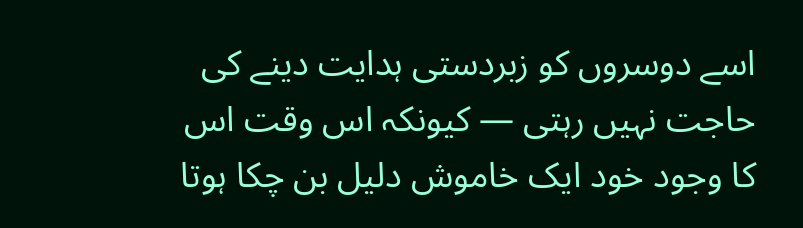اسے دوسروں کو زبردستی ہدایت دینے کی حاجت نہیں رہتی — کیونکہ اس وقت اس کا وجود خود ایک خاموش دلیل بن چکا ہوتا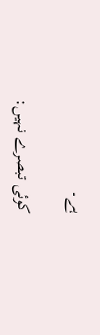ہے۔

کوئی تبصرے نہیں: